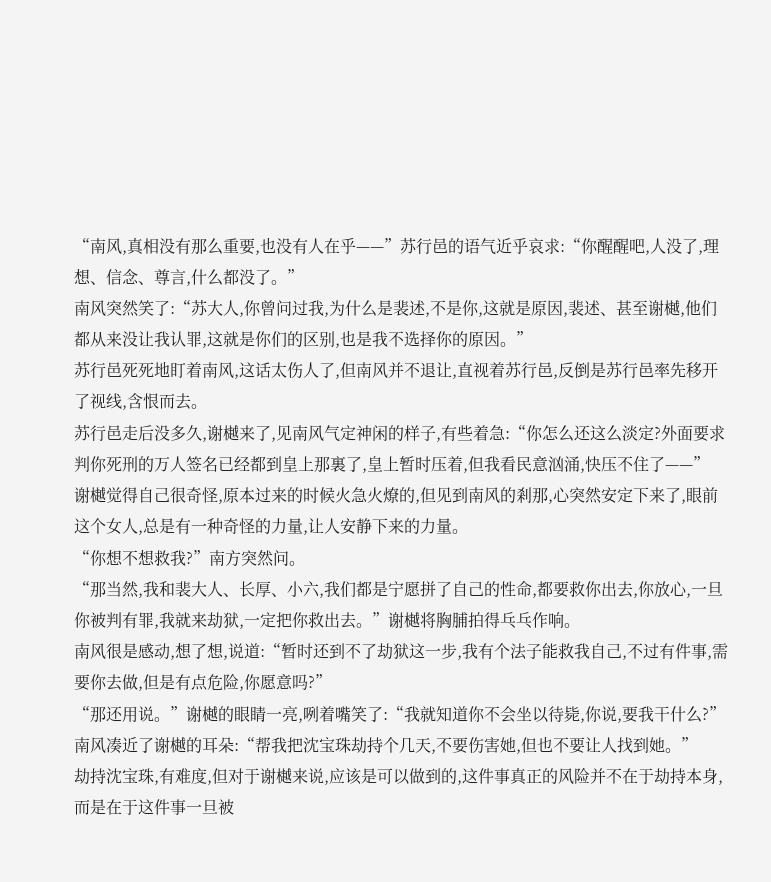“南风,真相没有那么重要,也没有人在乎——”苏行邑的语气近乎哀求:“你醒醒吧,人没了,理想、信念、尊言,什么都没了。”
南风突然笑了:“苏大人,你曾问过我,为什么是裴述,不是你,这就是原因,裴述、甚至谢樾,他们都从来没让我认罪,这就是你们的区别,也是我不选择你的原因。”
苏行邑死死地盯着南风,这话太伤人了,但南风并不退让,直视着苏行邑,反倒是苏行邑率先移开了视线,含恨而去。
苏行邑走后没多久,谢樾来了,见南风气定神闲的样子,有些着急:“你怎么还这么淡定?外面要求判你死刑的万人签名已经都到皇上那裏了,皇上暂时压着,但我看民意汹涌,快压不住了——”
谢樾觉得自己很奇怪,原本过来的时候火急火燎的,但见到南风的剎那,心突然安定下来了,眼前这个女人,总是有一种奇怪的力量,让人安静下来的力量。
“你想不想救我?”南方突然问。
“那当然,我和裴大人、长厚、小六,我们都是宁愿拼了自己的性命,都要救你出去,你放心,一旦你被判有罪,我就来劫狱,一定把你救出去。”谢樾将胸脯拍得乓乓作响。
南风很是感动,想了想,说道:“暂时还到不了劫狱这一步,我有个法子能救我自己,不过有件事,需要你去做,但是有点危险,你愿意吗?”
“那还用说。”谢樾的眼睛一亮,咧着嘴笑了:“我就知道你不会坐以待毙,你说,要我干什么?”
南风凑近了谢樾的耳朵:“帮我把沈宝珠劫持个几天,不要伤害她,但也不要让人找到她。”
劫持沈宝珠,有难度,但对于谢樾来说,应该是可以做到的,这件事真正的风险并不在于劫持本身,而是在于这件事一旦被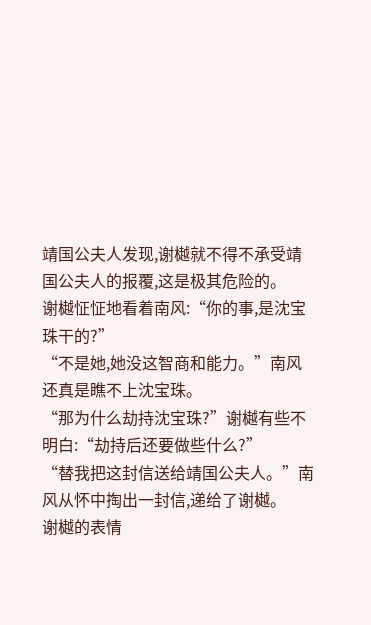靖国公夫人发现,谢樾就不得不承受靖国公夫人的报覆,这是极其危险的。
谢樾怔怔地看着南风:“你的事,是沈宝珠干的?”
“不是她,她没这智商和能力。”南风还真是瞧不上沈宝珠。
“那为什么劫持沈宝珠?”谢樾有些不明白:“劫持后还要做些什么?”
“替我把这封信送给靖国公夫人。”南风从怀中掏出一封信,递给了谢樾。
谢樾的表情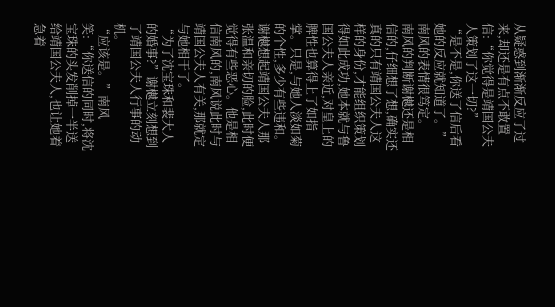从疑惑到渐渐反应了过来,却还是有点不敢置信:“你觉得是靖国公夫人策划了这一切?”
“是不是,你送了信后看她的反应就知道了。”南风的表情很笃定。
南风的判断谢樾还是相信的,仔细想了想,确实还真的只有靖国公夫人这样的身份,才能组织策划得如此成功,她本就与鲁国公夫人亲近,对皇上的脾性也算得上了如指掌。只是,与她人淡如菊的个性,多少有些违和。
谢樾想起靖国公夫人那张温和亲切的脸,此时便觉得有些恶心。他是相信南风的,南风说此时与靖国公夫人有关,那就定与她相干了。
“为了沈宝珠和裴大人的婚事?”谢樾立刻想到了靖国公夫人行事的动机。
“应该是。”南风笑:“你送信的同时,将沈宝珠的头发削掉一半送给靖国公夫人,也让她着急着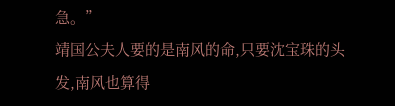急。”
靖国公夫人要的是南风的命,只要沈宝珠的头发,南风也算得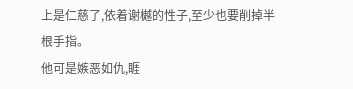上是仁慈了,依着谢樾的性子,至少也要削掉半根手指。
他可是嫉恶如仇,睚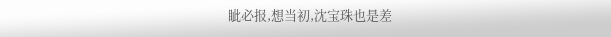眦必报,想当初,沈宝珠也是差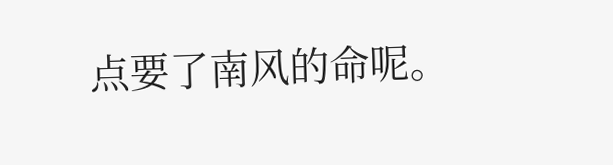点要了南风的命呢。